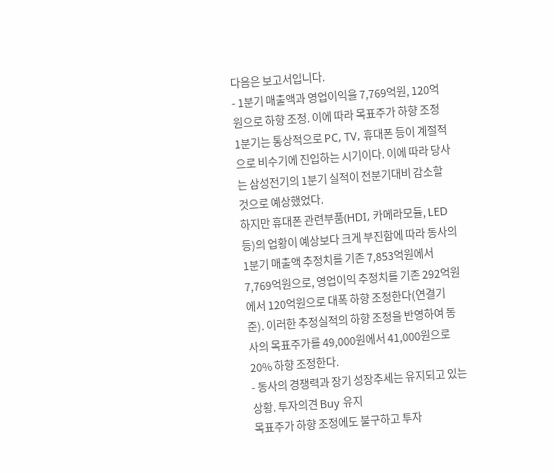다음은 보고서입니다.
- 1분기 매출액과 영업이익을 7,769억원, 120억원으로 하향 조정. 이에 따라 목표주가 하향 조정
1분기는 통상적으로 PC, TV, 휴대폰 등이 계절적으로 비수기에 진입하는 시기이다. 이에 따라 당사는 삼성전기의 1분기 실적이 전분기대비 감소할 것으로 예상했었다.
하지만 휴대폰 관련부품(HDI, 카메라모듈, LED 등)의 업황이 예상보다 크게 부진함에 따라 동사의 1분기 매출액 추정치를 기존 7,853억원에서 7,769억원으로, 영업이익 추정치를 기존 292억원에서 120억원으로 대폭 하향 조정한다(연결기준). 이러한 추정실적의 하향 조정을 반영하여 동사의 목표주가를 49,000원에서 41,000원으로 20% 하향 조정한다.
- 동사의 경쟁력과 장기 성장추세는 유지되고 있는 상황. 투자의견 Buy 유지
목표주가 하향 조정에도 불구하고 투자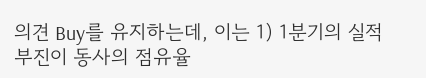의견 Buy를 유지하는데, 이는 1) 1분기의 실적 부진이 동사의 점유율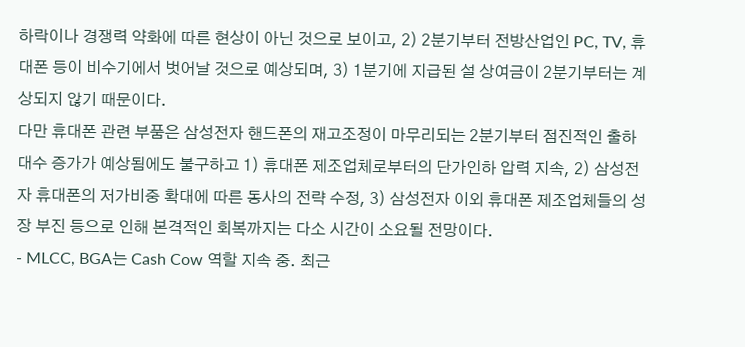하락이나 경쟁력 약화에 따른 현상이 아닌 것으로 보이고, 2) 2분기부터 전방산업인 PC, TV, 휴대폰 등이 비수기에서 벗어날 것으로 예상되며, 3) 1분기에 지급된 설 상여금이 2분기부터는 계상되지 않기 때문이다.
다만 휴대폰 관련 부품은 삼성전자 핸드폰의 재고조정이 마무리되는 2분기부터 점진적인 출하대수 증가가 예상됨에도 불구하고 1) 휴대폰 제조업체로부터의 단가인하 압력 지속, 2) 삼성전자 휴대폰의 저가비중 확대에 따른 동사의 전략 수정, 3) 삼성전자 이외 휴대폰 제조업체들의 성장 부진 등으로 인해 본격적인 회복까지는 다소 시간이 소요될 전망이다.
- MLCC, BGA는 Cash Cow 역할 지속 중. 최근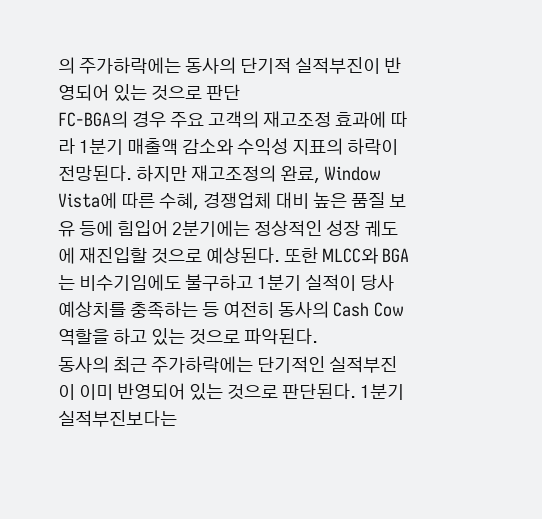의 주가하락에는 동사의 단기적 실적부진이 반영되어 있는 것으로 판단
FC-BGA의 경우 주요 고객의 재고조정 효과에 따라 1분기 매출액 감소와 수익성 지표의 하락이 전망된다. 하지만 재고조정의 완료, Window Vista에 따른 수혜, 경쟁업체 대비 높은 품질 보유 등에 힘입어 2분기에는 정상적인 성장 궤도에 재진입할 것으로 예상된다. 또한 MLCC와 BGA는 비수기임에도 불구하고 1분기 실적이 당사 예상치를 충족하는 등 여전히 동사의 Cash Cow 역할을 하고 있는 것으로 파악된다.
동사의 최근 주가하락에는 단기적인 실적부진이 이미 반영되어 있는 것으로 판단된다. 1분기 실적부진보다는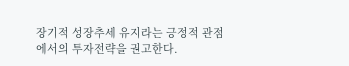장기적 성장추세 유지라는 긍정적 관점에서의 투자전략을 권고한다.